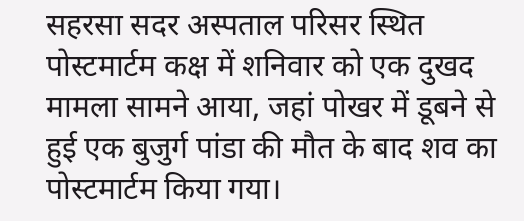सहरसा सदर अस्पताल परिसर स्थित पोस्टमार्टम कक्ष में शनिवार को एक दुखद मामला सामने आया, जहां पोखर में डूबने से हुई एक बुजुर्ग पांडा की मौत के बाद शव का पोस्टमार्टम किया गया।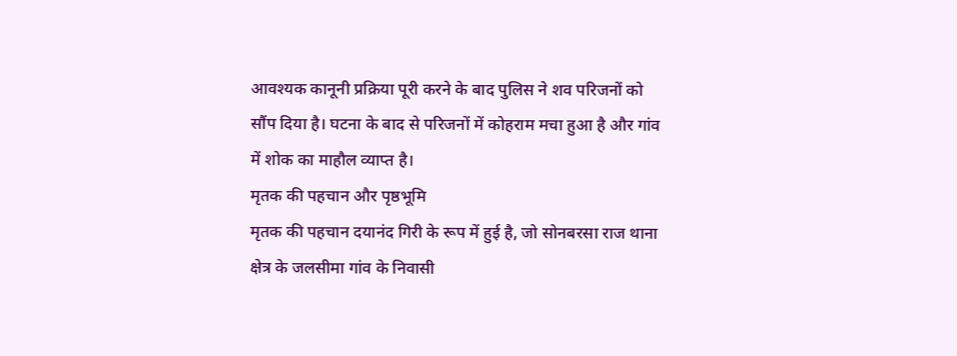आवश्यक कानूनी प्रक्रिया पूरी करने के बाद पुलिस ने शव परिजनों को सौंप दिया है। घटना के बाद से परिजनों में कोहराम मचा हुआ है और गांव में शोक का माहौल व्याप्त है।
मृतक की पहचान और पृष्ठभूमि
मृतक की पहचान दयानंद गिरी के रूप में हुई है, जो सोनबरसा राज थाना क्षेत्र के जलसीमा गांव के निवासी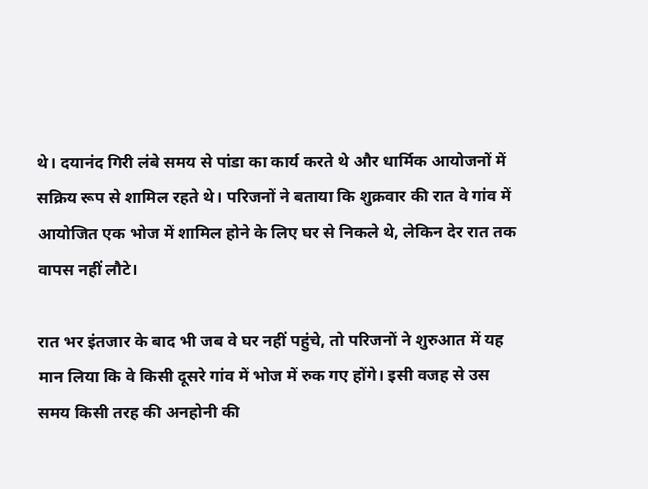थे। दयानंद गिरी लंबे समय से पांडा का कार्य करते थे और धार्मिक आयोजनों में सक्रिय रूप से शामिल रहते थे। परिजनों ने बताया कि शुक्रवार की रात वे गांव में आयोजित एक भोज में शामिल होने के लिए घर से निकले थे, लेकिन देर रात तक वापस नहीं लौटे।

रात भर इंतजार के बाद भी जब वे घर नहीं पहुंचे, तो परिजनों ने शुरुआत में यह मान लिया कि वे किसी दूसरे गांव में भोज में रुक गए होंगे। इसी वजह से उस समय किसी तरह की अनहोनी की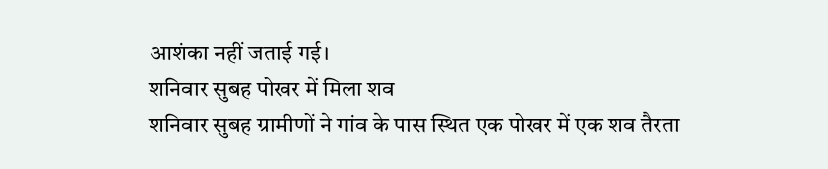आशंका नहीं जताई गई।
शनिवार सुबह पोखर में मिला शव
शनिवार सुबह ग्रामीणों ने गांव के पास स्थित एक पोखर में एक शव तैरता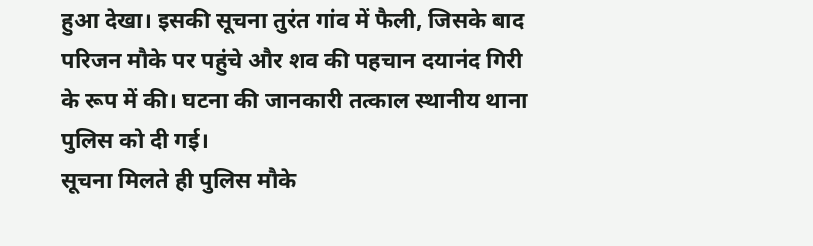हुआ देखा। इसकी सूचना तुरंत गांव में फैली, जिसके बाद परिजन मौके पर पहुंचे और शव की पहचान दयानंद गिरी के रूप में की। घटना की जानकारी तत्काल स्थानीय थाना पुलिस को दी गई।
सूचना मिलते ही पुलिस मौके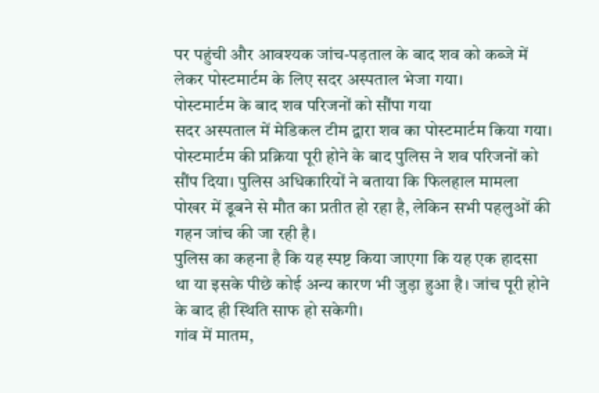पर पहुंची और आवश्यक जांच-पड़ताल के बाद शव को कब्जे में लेकर पोस्टमार्टम के लिए सदर अस्पताल भेजा गया।
पोस्टमार्टम के बाद शव परिजनों को सौंपा गया
सदर अस्पताल में मेडिकल टीम द्वारा शव का पोस्टमार्टम किया गया। पोस्टमार्टम की प्रक्रिया पूरी होने के बाद पुलिस ने शव परिजनों को सौंप दिया। पुलिस अधिकारियों ने बताया कि फिलहाल मामला पोखर में डूबने से मौत का प्रतीत हो रहा है, लेकिन सभी पहलुओं की गहन जांच की जा रही है।
पुलिस का कहना है कि यह स्पष्ट किया जाएगा कि यह एक हादसा था या इसके पीछे कोई अन्य कारण भी जुड़ा हुआ है। जांच पूरी होने के बाद ही स्थिति साफ हो सकेगी।
गांव में मातम,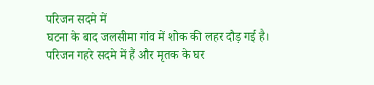परिजन सदमे में
घटना के बाद जलसीमा गांव में शोक की लहर दौड़ गई है। परिजन गहरे सदमे में हैं और मृतक के घर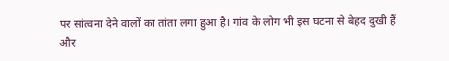पर सांत्वना देने वालों का तांता लगा हुआ है। गांव के लोग भी इस घटना से बेहद दुखी हैं और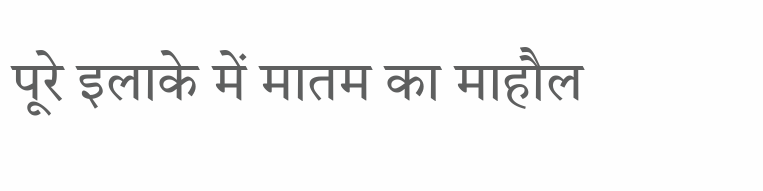पूरे इलाके में मातम का माहौल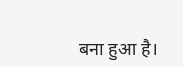बना हुआ है।